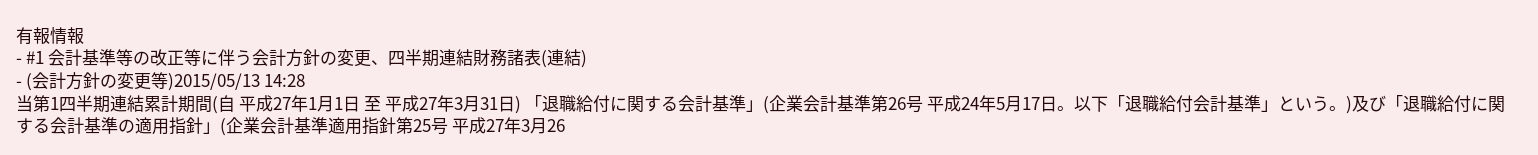有報情報
- #1 会計基準等の改正等に伴う会計方針の変更、四半期連結財務諸表(連結)
- (会計方針の変更等)2015/05/13 14:28
当第1四半期連結累計期間(自 平成27年1月1日 至 平成27年3月31日) 「退職給付に関する会計基準」(企業会計基準第26号 平成24年5月17日。以下「退職給付会計基準」という。)及び「退職給付に関する会計基準の適用指針」(企業会計基準適用指針第25号 平成27年3月26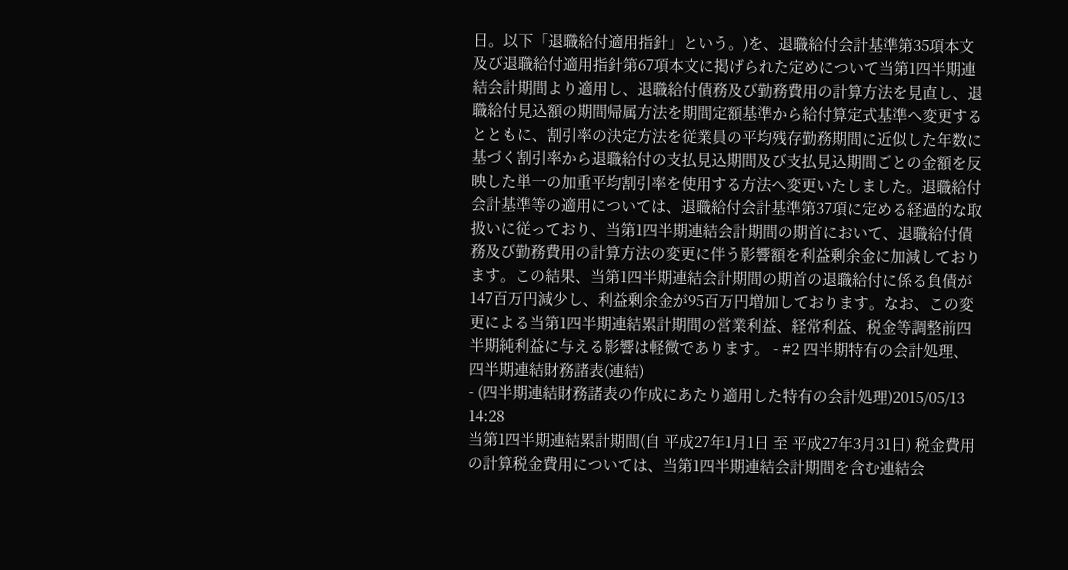日。以下「退職給付適用指針」という。)を、退職給付会計基準第35項本文及び退職給付適用指針第67項本文に掲げられた定めについて当第1四半期連結会計期間より適用し、退職給付債務及び勤務費用の計算方法を見直し、退職給付見込額の期間帰属方法を期間定額基準から給付算定式基準へ変更するとともに、割引率の決定方法を従業員の平均残存勤務期間に近似した年数に基づく割引率から退職給付の支払見込期間及び支払見込期間ごとの金額を反映した単一の加重平均割引率を使用する方法へ変更いたしました。退職給付会計基準等の適用については、退職給付会計基準第37項に定める経過的な取扱いに従っており、当第1四半期連結会計期間の期首において、退職給付債務及び勤務費用の計算方法の変更に伴う影響額を利益剰余金に加減しております。この結果、当第1四半期連結会計期間の期首の退職給付に係る負債が147百万円減少し、利益剰余金が95百万円増加しております。なお、この変更による当第1四半期連結累計期間の営業利益、経常利益、税金等調整前四半期純利益に与える影響は軽微であります。 - #2 四半期特有の会計処理、四半期連結財務諸表(連結)
- (四半期連結財務諸表の作成にあたり適用した特有の会計処理)2015/05/13 14:28
当第1四半期連結累計期間(自 平成27年1月1日 至 平成27年3月31日) 税金費用の計算税金費用については、当第1四半期連結会計期間を含む連結会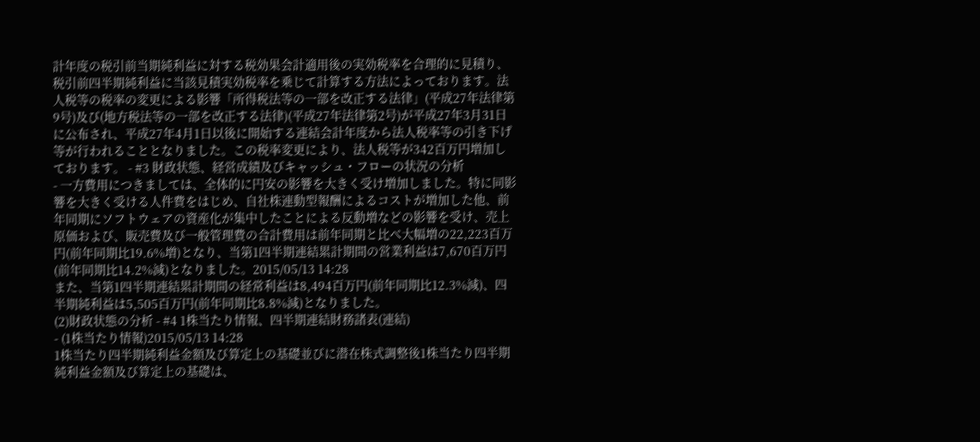計年度の税引前当期純利益に対する税効果会計適用後の実効税率を合理的に見積り、税引前四半期純利益に当該見積実効税率を乗じて計算する方法によっております。法人税等の税率の変更による影響「所得税法等の一部を改正する法律」(平成27年法律第9号)及び(地方税法等の一部を改正する法律)(平成27年法律第2号)が平成27年3月31日に公布され、平成27年4月1日以後に開始する連結会計年度から法人税率等の引き下げ等が行われることとなりました。この税率変更により、法人税等が342百万円増加しております。 - #3 財政状態、経営成績及びキャッシュ・フローの状況の分析
- 一方費用につきましては、全体的に円安の影響を大きく受け増加しました。特に同影響を大きく受ける人件費をはじめ、自社株連動型報酬によるコストが増加した他、前年同期にソフトウェアの資産化が集中したことによる反動増などの影響を受け、売上原価および、販売費及び一般管理費の合計費用は前年同期と比べ大幅増の22,223百万円(前年同期比19.6%増)となり、当第1四半期連結累計期間の営業利益は7,670百万円(前年同期比14.2%減)となりました。2015/05/13 14:28
また、当第1四半期連結累計期間の経常利益は8,494百万円(前年同期比12.3%減)、四半期純利益は5,505百万円(前年同期比8.8%減)となりました。
(2)財政状態の分析 - #4 1株当たり情報、四半期連結財務諸表(連結)
- (1株当たり情報)2015/05/13 14:28
1株当たり四半期純利益金額及び算定上の基礎並びに潜在株式調整後1株当たり四半期純利益金額及び算定上の基礎は、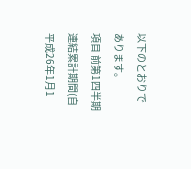以下のとおりであります。
項目 前第1四半期連結累計期間(自 平成26年1月1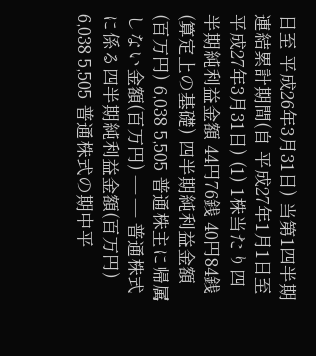日至 平成26年3月31日) 当第1四半期連結累計期間(自 平成27年1月1日至 平成27年3月31日) (1) 1株当たり四半期純利益金額 44円76銭 40円84銭 (算定上の基礎) 四半期純利益金額(百万円) 6,038 5,505 普通株主に帰属しない金額(百万円) ― ― 普通株式に係る四半期純利益金額(百万円) 6,038 5,505 普通株式の期中平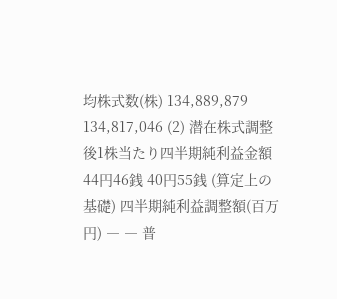均株式数(株) 134,889,879 134,817,046 (2) 潜在株式調整後1株当たり四半期純利益金額 44円46銭 40円55銭 (算定上の基礎) 四半期純利益調整額(百万円) ― ― 普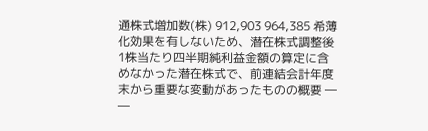通株式増加数(株) 912,903 964,385 希薄化効果を有しないため、潜在株式調整後1株当たり四半期純利益金額の算定に含めなかった潜在株式で、前連結会計年度末から重要な変動があったものの概要 ― ―